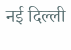नई दिल्ली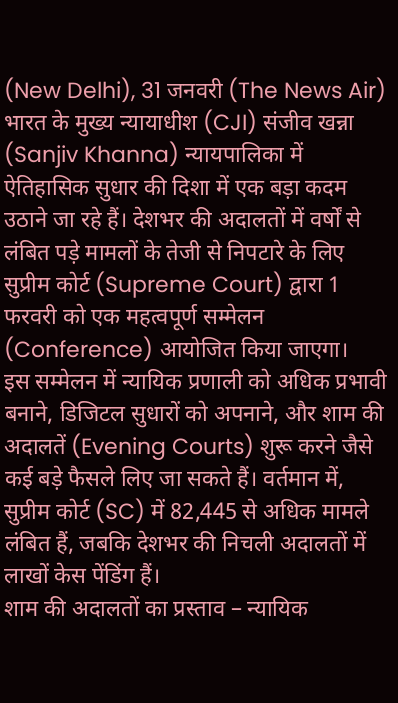(New Delhi), 31 जनवरी (The News Air) भारत के मुख्य न्यायाधीश (CJI) संजीव खन्ना (Sanjiv Khanna) न्यायपालिका में ऐतिहासिक सुधार की दिशा में एक बड़ा कदम उठाने जा रहे हैं। देशभर की अदालतों में वर्षों से लंबित पड़े मामलों के तेजी से निपटारे के लिए सुप्रीम कोर्ट (Supreme Court) द्वारा 1 फरवरी को एक महत्वपूर्ण सम्मेलन (Conference) आयोजित किया जाएगा।
इस सम्मेलन में न्यायिक प्रणाली को अधिक प्रभावी बनाने, डिजिटल सुधारों को अपनाने, और शाम की अदालतें (Evening Courts) शुरू करने जैसे कई बड़े फैसले लिए जा सकते हैं। वर्तमान में, सुप्रीम कोर्ट (SC) में 82,445 से अधिक मामले लंबित हैं, जबकि देशभर की निचली अदालतों में लाखों केस पेंडिंग हैं।
शाम की अदालतों का प्रस्ताव – न्यायिक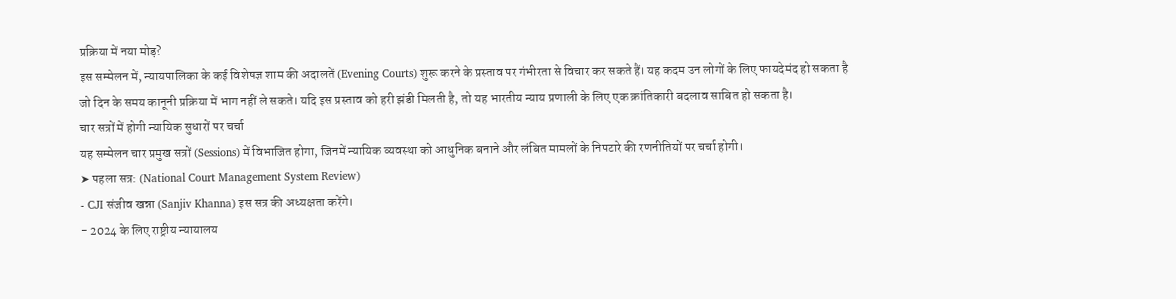प्रक्रिया में नया मोड़?
इस सम्मेलन में, न्यायपालिका के कई विशेषज्ञ शाम की अदालतें (Evening Courts) शुरू करने के प्रस्ताव पर गंभीरता से विचार कर सकते हैं। यह कदम उन लोगों के लिए फायदेमंद हो सकता है जो दिन के समय कानूनी प्रक्रिया में भाग नहीं ले सकते। यदि इस प्रस्ताव को हरी झंडी मिलती है, तो यह भारतीय न्याय प्रणाली के लिए एक क्रांतिकारी बदलाव साबित हो सकता है।
चार सत्रों में होगी न्यायिक सुधारों पर चर्चा
यह सम्मेलन चार प्रमुख सत्रों (Sessions) में विभाजित होगा, जिनमें न्यायिक व्यवस्था को आधुनिक बनाने और लंबित मामलों के निपटारे की रणनीतियों पर चर्चा होगी।
➤ पहला सत्र: (National Court Management System Review)
- CJI संजीव खन्ना (Sanjiv Khanna) इस सत्र की अध्यक्षता करेंगे।
- 2024 के लिए राष्ट्रीय न्यायालय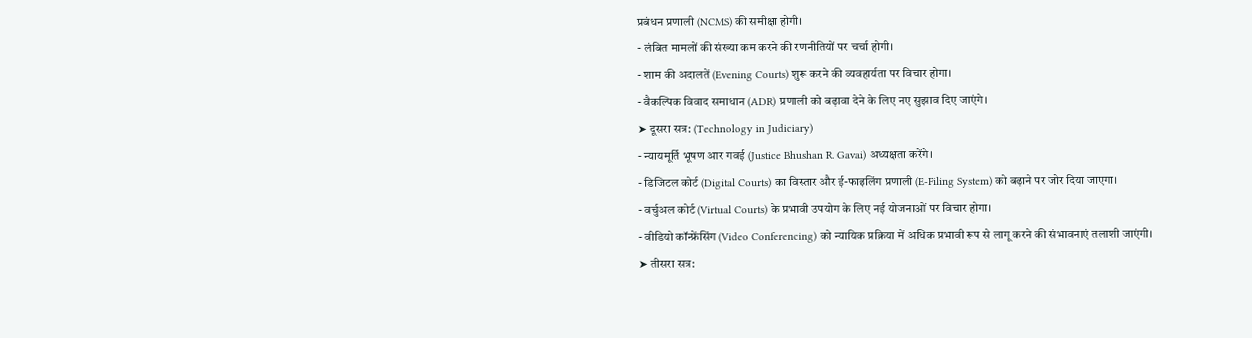प्रबंधन प्रणाली (NCMS) की समीक्षा होगी।
- लंबित मामलों की संख्या कम करने की रणनीतियों पर चर्चा होगी।
- शाम की अदालतें (Evening Courts) शुरू करने की व्यवहार्यता पर विचार होगा।
- वैकल्पिक विवाद समाधान (ADR) प्रणाली को बढ़ावा देने के लिए नए सुझाव दिए जाएंगे।
➤ दूसरा सत्र: (Technology in Judiciary)
- न्यायमूर्ति भूषण आर गवई (Justice Bhushan R. Gavai) अध्यक्षता करेंगे।
- डिजिटल कोर्ट (Digital Courts) का विस्तार और ई-फाइलिंग प्रणाली (E-Filing System) को बढ़ाने पर जोर दिया जाएगा।
- वर्चुअल कोर्ट (Virtual Courts) के प्रभावी उपयोग के लिए नई योजनाओं पर विचार होगा।
- वीडियो कॉन्फ्रेंसिंग (Video Conferencing) को न्यायिक प्रक्रिया में अधिक प्रभावी रूप से लागू करने की संभावनाएं तलाशी जाएंगी।
➤ तीसरा सत्र: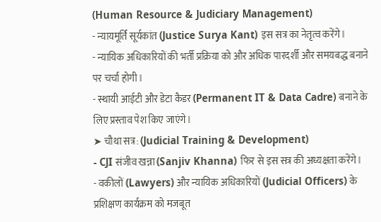(Human Resource & Judiciary Management)
- न्यायमूर्ति सूर्यकांत (Justice Surya Kant) इस सत्र का नेतृत्व करेंगे।
- न्यायिक अधिकारियों की भर्ती प्रक्रिया को और अधिक पारदर्शी और समयबद्ध बनाने पर चर्चा होगी।
- स्थायी आईटी और डेटा कैडर (Permanent IT & Data Cadre) बनाने के लिए प्रस्ताव पेश किए जाएंगे।
➤ चौथा सत्र: (Judicial Training & Development)
- CJI संजीव खन्ना (Sanjiv Khanna) फिर से इस सत्र की अध्यक्षता करेंगे।
- वकीलों (Lawyers) और न्यायिक अधिकारियों (Judicial Officers) के प्रशिक्षण कार्यक्रम को मजबूत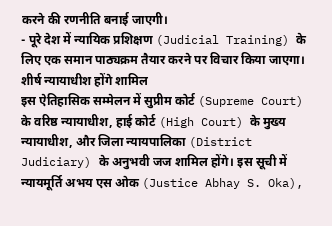करने की रणनीति बनाई जाएगी।
- पूरे देश में न्यायिक प्रशिक्षण (Judicial Training) के लिए एक समान पाठ्यक्रम तैयार करने पर विचार किया जाएगा।
शीर्ष न्यायाधीश होंगे शामिल
इस ऐतिहासिक सम्मेलन में सुप्रीम कोर्ट (Supreme Court) के वरिष्ठ न्यायाधीश, हाई कोर्ट (High Court) के मुख्य न्यायाधीश, और जिला न्यायपालिका (District Judiciary) के अनुभवी जज शामिल होंगे। इस सूची में न्यायमूर्ति अभय एस ओक (Justice Abhay S. Oka),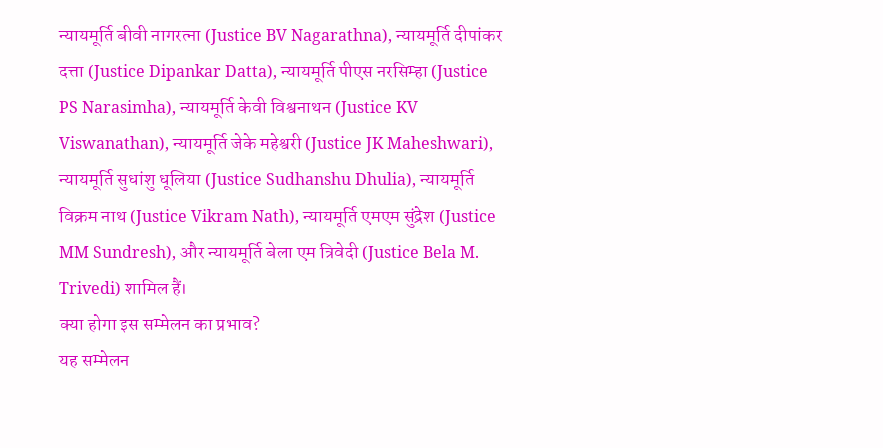न्यायमूर्ति बीवी नागरत्ना (Justice BV Nagarathna), न्यायमूर्ति दीपांकर दत्ता (Justice Dipankar Datta), न्यायमूर्ति पीएस नरसिम्हा (Justice PS Narasimha), न्यायमूर्ति केवी विश्वनाथन (Justice KV Viswanathan), न्यायमूर्ति जेके महेश्वरी (Justice JK Maheshwari), न्यायमूर्ति सुधांशु धूलिया (Justice Sudhanshu Dhulia), न्यायमूर्ति विक्रम नाथ (Justice Vikram Nath), न्यायमूर्ति एमएम सुंद्रेश (Justice MM Sundresh), और न्यायमूर्ति बेला एम त्रिवेदी (Justice Bela M. Trivedi) शामिल हैं।
क्या होगा इस सम्मेलन का प्रभाव?
यह सम्मेलन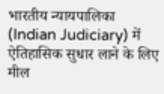भारतीय न्यायपालिका (Indian Judiciary) में ऐतिहासिक सुधार लाने के लिए मील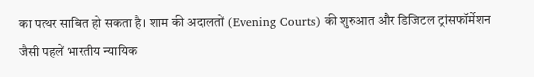का पत्थर साबित हो सकता है। शाम की अदालतों (Evening Courts) की शुरुआत और डिजिटल ट्रांसफॉर्मेशन जैसी पहलें भारतीय न्यायिक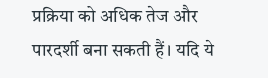प्रक्रिया को अधिक तेज और पारदर्शी बना सकती हैं। यदि ये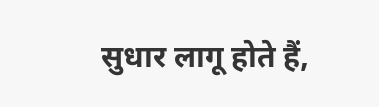सुधार लागू होते हैं,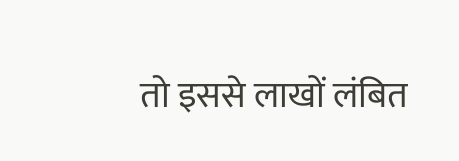तो इससे लाखों लंबित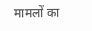मामलों का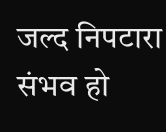जल्द निपटारा संभव हो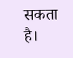सकता है।